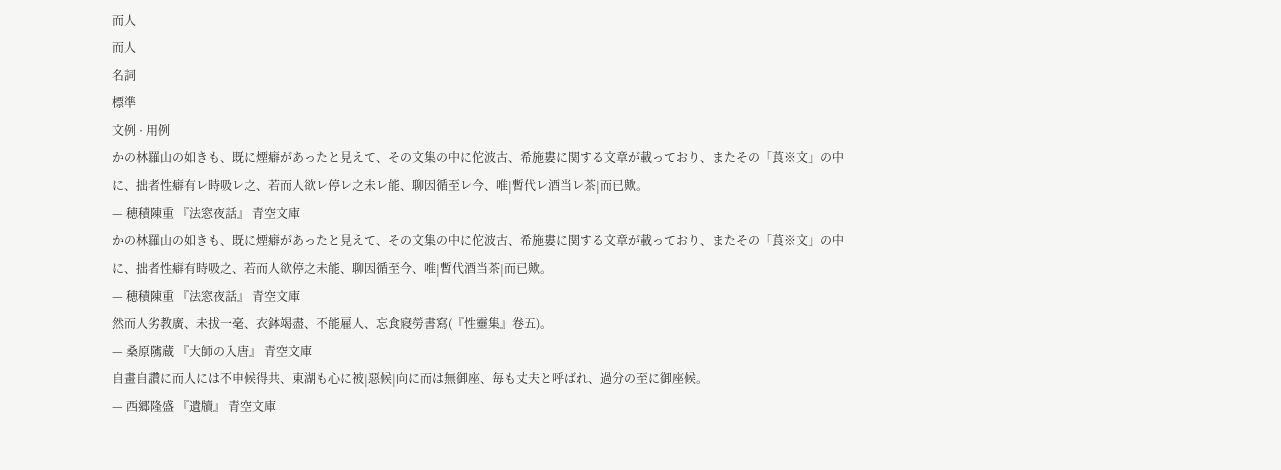而人
而人
名詞
標準
文例 · 用例
かの林羅山の如きも、既に煙癖があったと見えて、その文集の中に佗波古、希施婁に関する文章が載っており、またその「莨※文」の中に、拙者性癖有レ時吸レ之、若而人欲レ停レ之未レ能、聊因循至レ今、唯|暫代レ酒当レ茶|而已歟。
— 穂積陳重 『法窓夜話』 青空文庫
かの林羅山の如きも、既に煙癖があったと見えて、その文集の中に佗波古、希施婁に関する文章が載っており、またその「莨※文」の中に、拙者性癖有時吸之、若而人欲停之未能、聊因循至今、唯|暫代酒当茶|而已歟。
— 穂積陳重 『法窓夜話』 青空文庫
然而人劣教廣、未拔一毫、衣鉢竭盡、不能雇人、忘食寢勞書寫(『性靈集』卷五)。
— 桑原隲蔵 『大師の入唐』 青空文庫
自畫自讚に而人には不申候得共、東湖も心に被|惡候|向に而は無御座、毎も丈夫と呼ばれ、過分の至に御座候。
— 西郷隆盛 『遺牘』 青空文庫